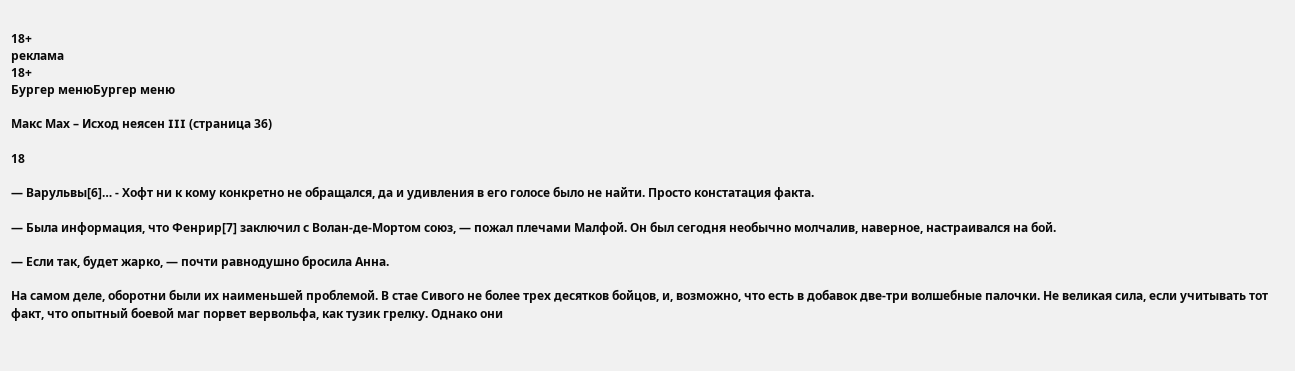18+
реклама
18+
Бургер менюБургер меню

Макс Мах – Исход неясен III (страница 36)

18

— Варульвы[6]… - Хофт ни к кому конкретно не обращался, да и удивления в его голосе было не найти. Просто констатация факта.

— Была информация, что Фенрир[7] заключил с Волан-де-Мортом союз, — пожал плечами Малфой. Он был сегодня необычно молчалив, наверное, настраивался на бой.

— Если так, будет жарко, — почти равнодушно бросила Анна.

На самом деле, оборотни были их наименьшей проблемой. В стае Сивого не более трех десятков бойцов, и, возможно, что есть в добавок две-три волшебные палочки. Не великая сила, если учитывать тот факт, что опытный боевой маг порвет вервольфа, как тузик грелку. Однако они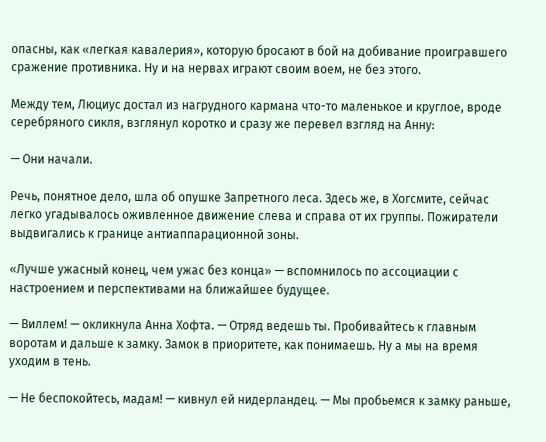опасны, как «легкая кавалерия», которую бросают в бой на добивание проигравшего сражение противника. Ну и на нервах играют своим воем, не без этого.

Между тем, Люциус достал из нагрудного кармана что-то маленькое и круглое, вроде серебряного сикля, взглянул коротко и сразу же перевел взгляд на Анну:

— Они начали.

Речь, понятное дело, шла об опушке Запретного леса. Здесь же, в Хогсмите, сейчас легко угадывалось оживленное движение слева и справа от их группы. Пожиратели выдвигались к границе антиаппарационной зоны.

«Лучше ужасный конец, чем ужас без конца» — вспомнилось по ассоциации с настроением и перспективами на ближайшее будущее.

— Виллем! — окликнула Анна Хофта. — Отряд ведешь ты. Пробивайтесь к главным воротам и дальше к замку. Замок в приоритете, как понимаешь. Ну а мы на время уходим в тень.

— Не беспокойтесь, мадам! — кивнул ей нидерландец. — Мы пробьемся к замку раньше,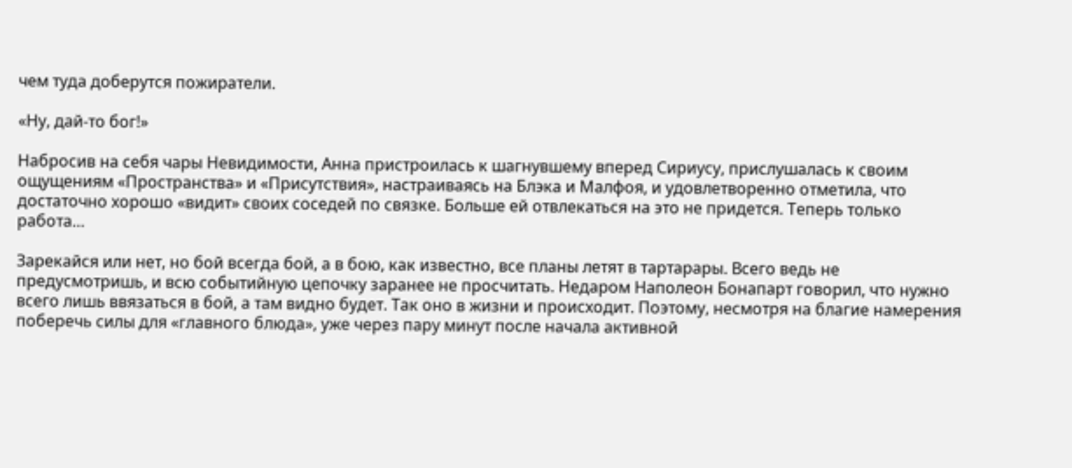чем туда доберутся пожиратели.

«Ну, дай-то бог!»

Набросив на себя чары Невидимости, Анна пристроилась к шагнувшему вперед Сириусу, прислушалась к своим ощущениям «Пространства» и «Присутствия», настраиваясь на Блэка и Малфоя, и удовлетворенно отметила, что достаточно хорошо «видит» своих соседей по связке. Больше ей отвлекаться на это не придется. Теперь только работа…

Зарекайся или нет, но бой всегда бой, а в бою, как известно, все планы летят в тартарары. Всего ведь не предусмотришь, и всю событийную цепочку заранее не просчитать. Недаром Наполеон Бонапарт говорил, что нужно всего лишь ввязаться в бой, а там видно будет. Так оно в жизни и происходит. Поэтому, несмотря на благие намерения поберечь силы для «главного блюда», уже через пару минут после начала активной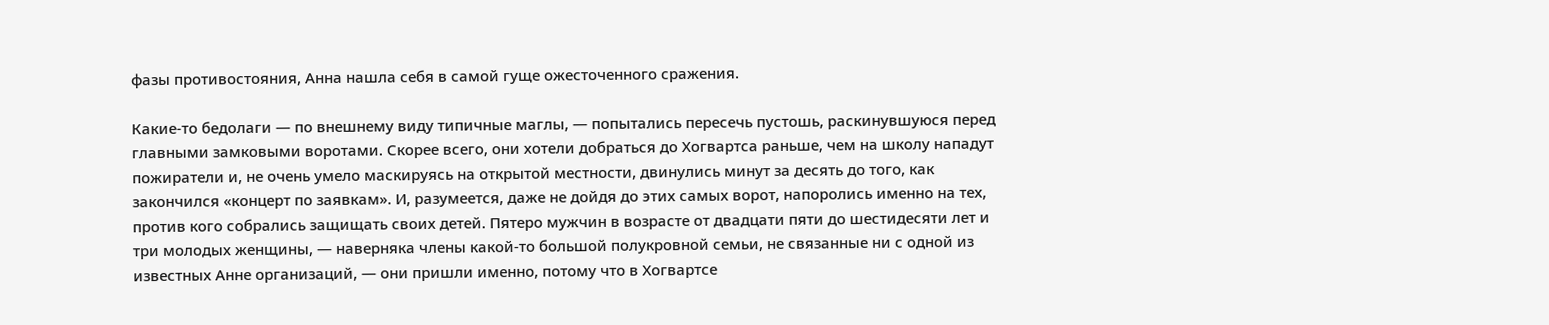фазы противостояния, Анна нашла себя в самой гуще ожесточенного сражения.

Какие-то бедолаги — по внешнему виду типичные маглы, — попытались пересечь пустошь, раскинувшуюся перед главными замковыми воротами. Скорее всего, они хотели добраться до Хогвартса раньше, чем на школу нападут пожиратели и, не очень умело маскируясь на открытой местности, двинулись минут за десять до того, как закончился «концерт по заявкам». И, разумеется, даже не дойдя до этих самых ворот, напоролись именно на тех, против кого собрались защищать своих детей. Пятеро мужчин в возрасте от двадцати пяти до шестидесяти лет и три молодых женщины, — наверняка члены какой-то большой полукровной семьи, не связанные ни с одной из известных Анне организаций, — они пришли именно, потому что в Хогвартсе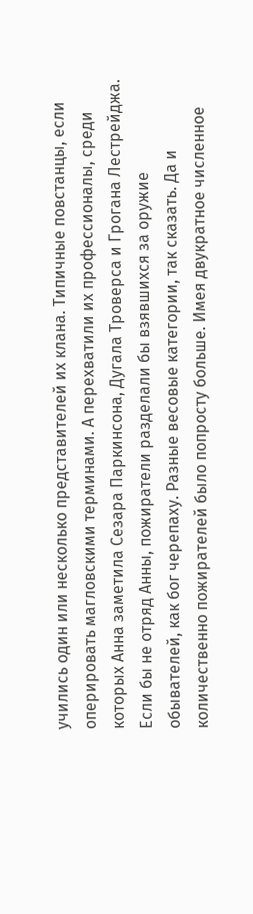учились один или несколько представителей их клана. Типичные повстанцы, если оперировать магловскими терминами. А перехватили их профессионалы, среди которых Анна заметила Сезара Паркинсона, Дугала Троверса и Грогана Лестрейджа. Если бы не отряд Анны, пожиратели разделали бы взявшихся за оружие обывателей, как бог черепаху. Разные весовые категории, так сказать. Да и количественно пожирателей было попросту больше. Имея двукратное численное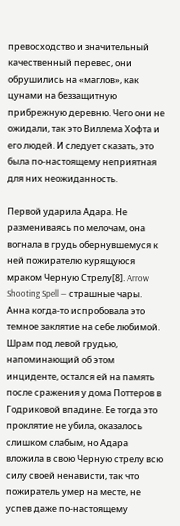превосходство и значительный качественный перевес, они обрушились на «маглов», как цунами на беззащитную прибрежную деревню. Чего они не ожидали, так это Виллема Хофта и его людей. И следует сказать, это была по-настоящему неприятная для них неожиданность.

Первой ударила Адара. Не размениваясь по мелочам, она вогнала в грудь обернувшемуся к ней пожирателю курящуюся мраком Черную Стрелу[8]. Arrow Shooting Spell — страшные чары. Анна когда-то испробовала это темное заклятие на себе любимой. Шрам под левой грудью, напоминающий об этом инциденте, остался ей на память после сражения у дома Поттеров в Годриковой впадине. Ее тогда это проклятие не убила, оказалось слишком слабым, но Адара вложила в свою Черную стрелу всю силу своей ненависти, так что пожиратель умер на месте, не успев даже по-настоящему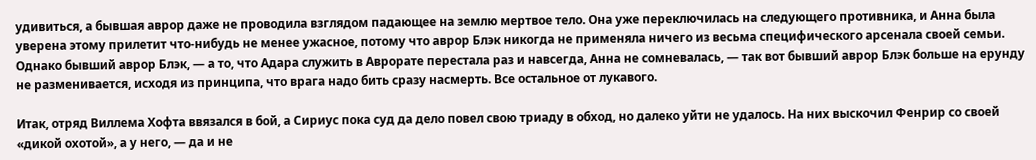удивиться, а бывшая аврор даже не проводила взглядом падающее на землю мертвое тело. Она уже переключилась на следующего противника, и Анна была уверена этому прилетит что-нибудь не менее ужасное, потому что аврор Блэк никогда не применяла ничего из весьма специфического арсенала своей семьи. Однако бывший аврор Блэк, — а то, что Адара служить в Аврорате перестала раз и навсегда, Анна не сомневалась, — так вот бывший аврор Блэк больше на ерунду не разменивается, исходя из принципа, что врага надо бить сразу насмерть. Все остальное от лукавого.

Итак, отряд Виллема Хофта ввязался в бой, а Сириус пока суд да дело повел свою триаду в обход, но далеко уйти не удалось. На них выскочил Фенрир со своей «дикой охотой», а у него, — да и не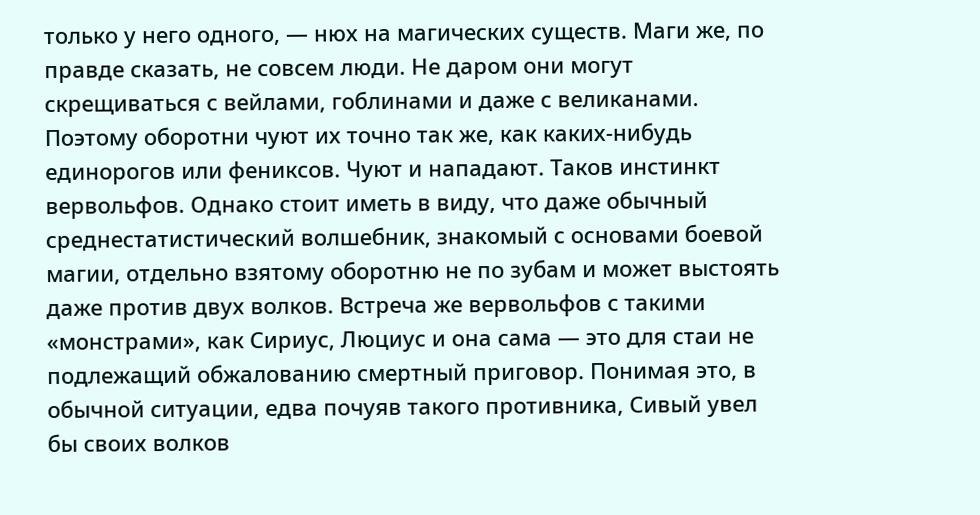только у него одного, — нюх на магических существ. Маги же, по правде сказать, не совсем люди. Не даром они могут скрещиваться с вейлами, гоблинами и даже с великанами. Поэтому оборотни чуют их точно так же, как каких-нибудь единорогов или фениксов. Чуют и нападают. Таков инстинкт вервольфов. Однако стоит иметь в виду, что даже обычный среднестатистический волшебник, знакомый с основами боевой магии, отдельно взятому оборотню не по зубам и может выстоять даже против двух волков. Встреча же вервольфов с такими «монстрами», как Сириус, Люциус и она сама — это для стаи не подлежащий обжалованию смертный приговор. Понимая это, в обычной ситуации, едва почуяв такого противника, Сивый увел бы своих волков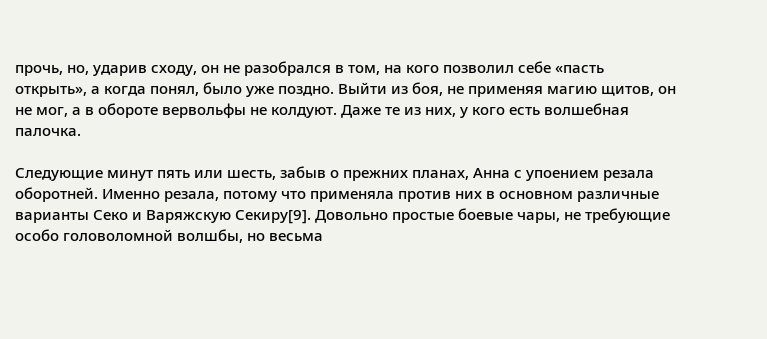прочь, но, ударив сходу, он не разобрался в том, на кого позволил себе «пасть открыть», а когда понял, было уже поздно. Выйти из боя, не применяя магию щитов, он не мог, а в обороте вервольфы не колдуют. Даже те из них, у кого есть волшебная палочка.

Следующие минут пять или шесть, забыв о прежних планах, Анна с упоением резала оборотней. Именно резала, потому что применяла против них в основном различные варианты Секо и Варяжскую Секиру[9]. Довольно простые боевые чары, не требующие особо головоломной волшбы, но весьма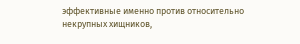эффективные именно против относительно некрупных хищников,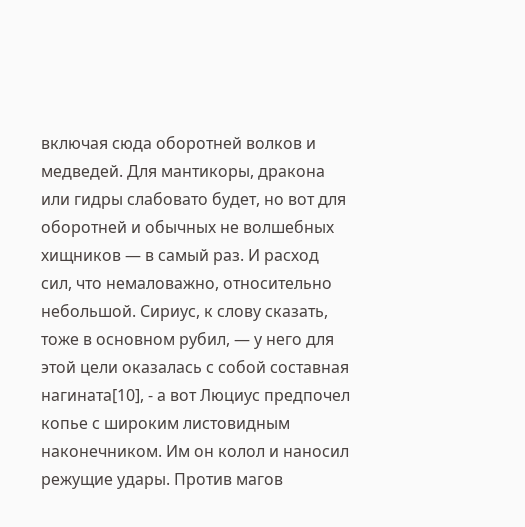включая сюда оборотней волков и медведей. Для мантикоры, дракона или гидры слабовато будет, но вот для оборотней и обычных не волшебных хищников — в самый раз. И расход сил, что немаловажно, относительно небольшой. Сириус, к слову сказать, тоже в основном рубил, — у него для этой цели оказалась с собой составная нагината[10], - а вот Люциус предпочел копье с широким листовидным наконечником. Им он колол и наносил режущие удары. Против магов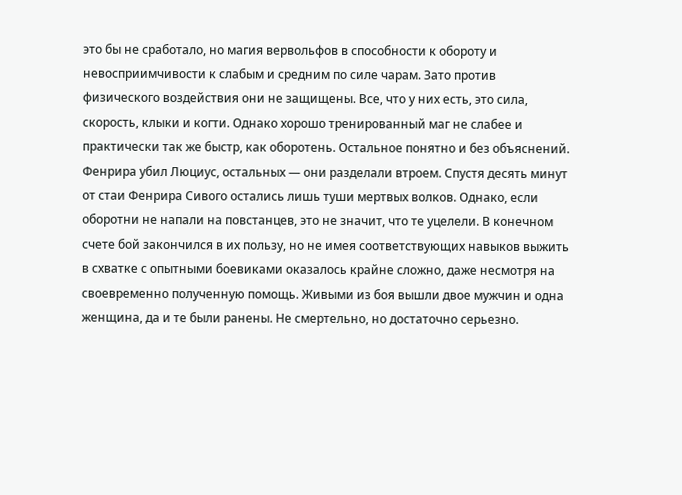это бы не сработало, но магия вервольфов в способности к обороту и невосприимчивости к слабым и средним по силе чарам. Зато против физического воздействия они не защищены. Все, что у них есть, это сила, скорость, клыки и когти. Однако хорошо тренированный маг не слабее и практически так же быстр, как оборотень. Остальное понятно и без объяснений. Фенрира убил Люциус, остальных — они разделали втроем. Спустя десять минут от стаи Фенрира Сивого остались лишь туши мертвых волков. Однако, если оборотни не напали на повстанцев, это не значит, что те уцелели. В конечном счете бой закончился в их пользу, но не имея соответствующих навыков выжить в схватке с опытными боевиками оказалось крайне сложно, даже несмотря на своевременно полученную помощь. Живыми из боя вышли двое мужчин и одна женщина, да и те были ранены. Не смертельно, но достаточно серьезно.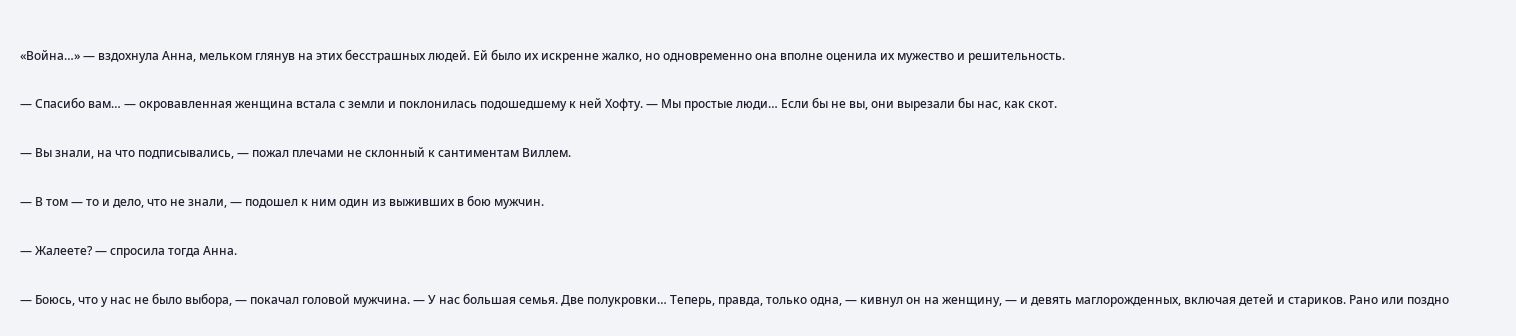«Война…» — вздохнула Анна, мельком глянув на этих бесстрашных людей. Ей было их искренне жалко, но одновременно она вполне оценила их мужество и решительность.

— Спасибо вам… — окровавленная женщина встала с земли и поклонилась подошедшему к ней Хофту. — Мы простые люди… Если бы не вы, они вырезали бы нас, как скот.

— Вы знали, на что подписывались, — пожал плечами не склонный к сантиментам Виллем.

— В том — то и дело, что не знали, — подошел к ним один из выживших в бою мужчин.

— Жалеете? — спросила тогда Анна.

— Боюсь, что у нас не было выбора, — покачал головой мужчина. — У нас большая семья. Две полукровки… Теперь, правда, только одна, — кивнул он на женщину, — и девять маглорожденных, включая детей и стариков. Рано или поздно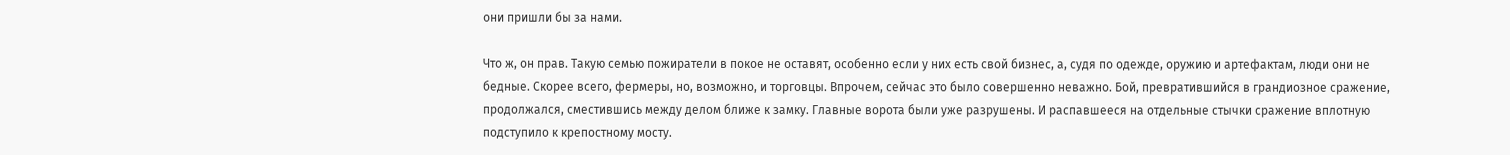они пришли бы за нами.

Что ж, он прав. Такую семью пожиратели в покое не оставят, особенно если у них есть свой бизнес, а, судя по одежде, оружию и артефактам, люди они не бедные. Скорее всего, фермеры, но, возможно, и торговцы. Впрочем, сейчас это было совершенно неважно. Бой, превратившийся в грандиозное сражение, продолжался, сместившись между делом ближе к замку. Главные ворота были уже разрушены. И распавшееся на отдельные стычки сражение вплотную подступило к крепостному мосту.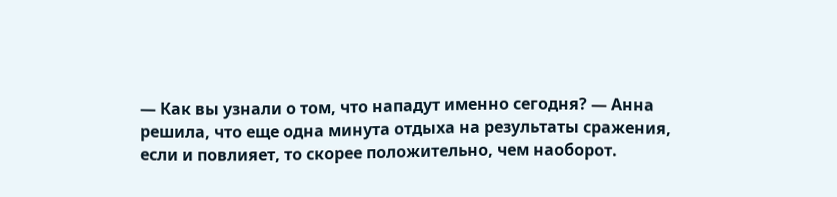— Как вы узнали о том, что нападут именно сегодня? — Анна решила, что еще одна минута отдыха на результаты сражения, если и повлияет, то скорее положительно, чем наоборот.